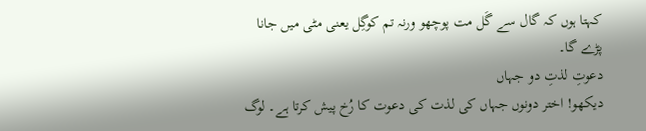کہتا ہوں کہ گال سے گَل مت پوچھو ورنہ تم کوگِل یعنی مٹی میں جانا پڑے گا۔
دعوتِ لذتِ دو جہاں
دیکھو! اختر دونوں جہاں کی لذت کی دعوت کا رُخ پیش کرتا ہے۔ لوگ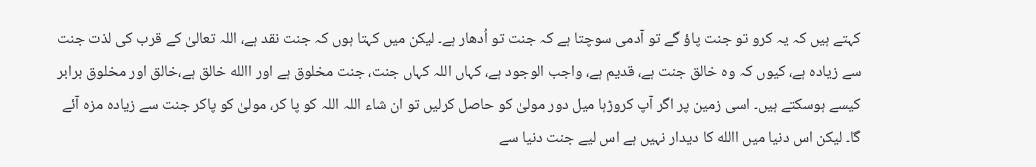کہتے ہیں کہ یہ کرو تو جنت پاؤ گے تو آدمی سوچتا ہے کہ جنت تو اُدھار ہے۔ لیکن میں کہتا ہوں کہ جنت نقد ہے، اللہ تعالیٰ کے قرب کی لذت جنت سے زیادہ ہے، کیوں کہ وہ خالق جنت ہے، قدیم ہے، واجب الوجود ہے، کہاں اللہ کہاں جنت، جنت مخلوق ہے اور االله خالق ہے،خالق اور مخلوق برابر کیسے ہوسکتے ہیں۔ اسی زمین پر اگر آپ کروڑہا میل دور مولیٰ کو حاصل کرلیں تو ان شاء اللہ اللہ کو پا کر، مولیٰ کو پاکر جنت سے زیادہ مزہ آئے گا۔ لیکن اس دنیا میں االله کا دیدار نہیں ہے اس لیے جنت دنیا سے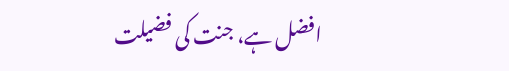افضل ہے، جنت کی فضیلت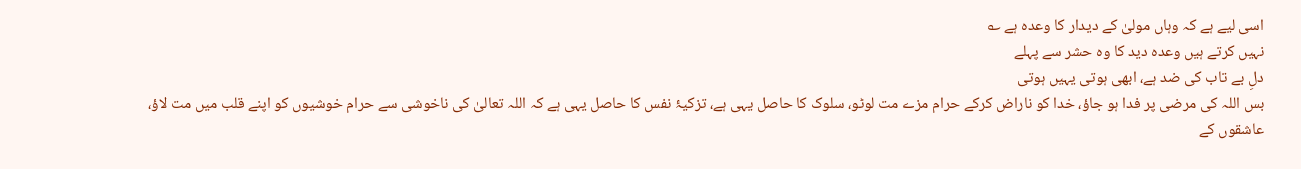اسی لیے ہے کہ وہاں مولیٰ کے دیدار کا وعدہ ہے ؎
نہیں کرتے ہیں وعدہ دید کا وہ حشر سے پہلے
دلِ بے تاب کی ضد ہے، ابھی ہوتی یہیں ہوتی
بس اللہ کی مرضی پر فدا ہو جاؤ، خدا کو ناراض کرکے حرام مزے مت لوٹو، سلوک کا حاصل یہی ہے، تزکیۂ نفس کا حاصل یہی ہے کہ اللہ تعالیٰ کی ناخوشی سے حرام خوشیوں کو اپنے قلب میں مت لاؤ، عاشقوں کے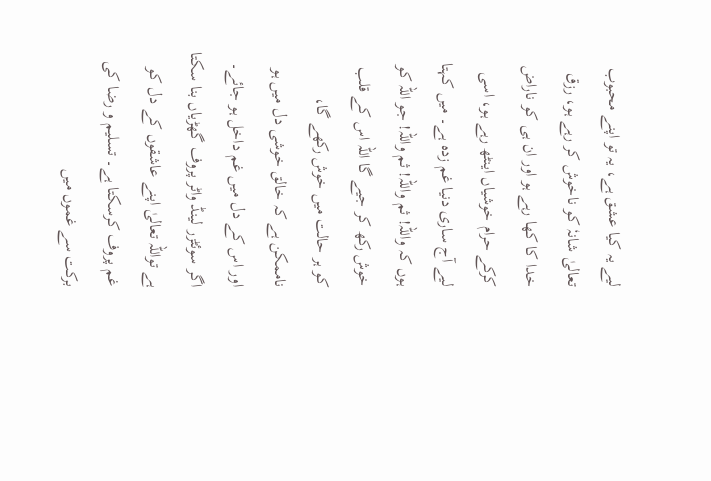لیے یہ کیا عشق ہے، یہ تو اپنے محبوب تعالیٰ شانہٗ کو ناخوش کر رہے ہو، رزق خدا کا کھا رہے ہو اور ان ہی کو ناراض کرکے حرام خوشیاں اینٹھ رہے ہو، اسی لیے آج ساری دنیا غم زدہ ہے۔ میں کہتا ہوں کہ واللہ! ثم واللہ! ثم واللہ! جو اللہ کو خوش رکھ کر جیے گا اللہ اس کے قلب کو ہر حالت میں خوش رکھے گا، ناممکن ہے کہ خالق خوشی دل میں ہو اور اس کے دل میں غم داخل ہو جائے۔ اگر سوئٹزر لینڈ واٹر پروف گھڑیاں بنا سکتا ہے تواللہ تعالیٰ اپنے عاشقوں کے دل کو غم پروف کرسکتا ہے۔ تسلیم و رضا کی برکت سے غموں میں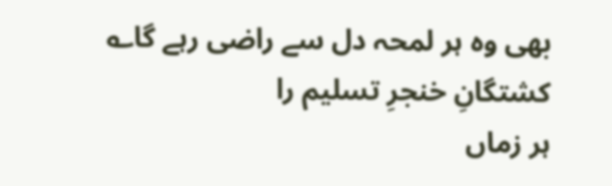بھی وہ ہر لمحہ دل سے راضی رہے گا؎
کشتگانِ خنجرِ تسلیم را
ہر زماں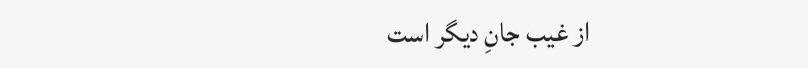از غیب جانِ دیگر است